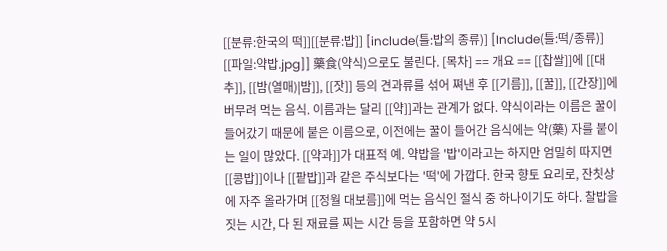[[분류:한국의 떡]][[분류:밥]] [include(틀:밥의 종류)] [Include(틀:떡/종류)] [[파일:약밥.jpg]] 藥食(약식)으로도 불린다. [목차] == 개요 == [[찹쌀]]에 [[대추]], [[밤(열매)|밤]], [[잣]] 등의 견과류를 섞어 쪄낸 후 [[기름]], [[꿀]], [[간장]]에 버무려 먹는 음식. 이름과는 달리 [[약]]과는 관계가 없다. 약식이라는 이름은 꿀이 들어갔기 때문에 붙은 이름으로, 이전에는 꿀이 들어간 음식에는 약(藥) 자를 붙이는 일이 많았다. [[약과]]가 대표적 예. 약밥을 '밥'이라고는 하지만 엄밀히 따지면 [[콩밥]]이나 [[팥밥]]과 같은 주식보다는 '떡'에 가깝다. 한국 향토 요리로, 잔칫상에 자주 올라가며 [[정월 대보름]]에 먹는 음식인 절식 중 하나이기도 하다. 찰밥을 짓는 시간, 다 된 재료를 찌는 시간 등을 포함하면 약 5시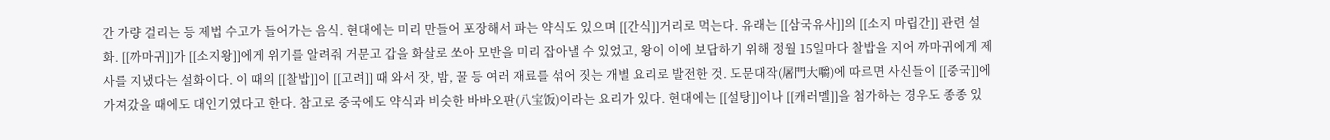간 가량 걸리는 등 제법 수고가 들어가는 음식. 현대에는 미리 만들어 포장해서 파는 약식도 있으며 [[간식]]거리로 먹는다. 유래는 [[삼국유사]]의 [[소지 마립간]] 관련 설화. [[까마귀]]가 [[소지왕]]에게 위기를 알려줘 거문고 갑을 화살로 쏘아 모반을 미리 잡아낼 수 있었고, 왕이 이에 보답하기 위해 정월 15일마다 찰밥을 지어 까마귀에게 제사를 지냈다는 설화이다. 이 때의 [[찰밥]]이 [[고려]] 때 와서 잣, 밤, 꿀 등 여러 재료를 섞어 짓는 개별 요리로 발전한 것. 도문대작(屠門大嚼)에 따르면 사신들이 [[중국]]에 가져갔을 때에도 대인기였다고 한다. 참고로 중국에도 약식과 비슷한 바바오판(八宝饭)이라는 요리가 있다. 현대에는 [[설탕]]이나 [[캐러멜]]을 첨가하는 경우도 종종 있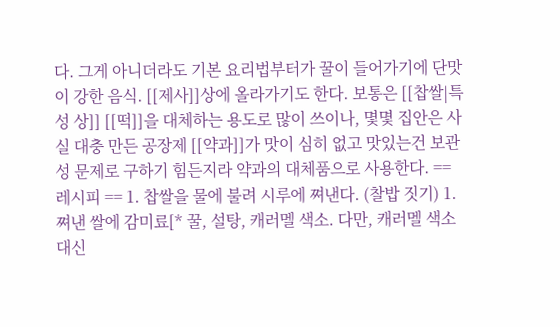다. 그게 아니더라도 기본 요리법부터가 꿀이 들어가기에 단맛이 강한 음식. [[제사]]상에 올라가기도 한다. 보통은 [[찹쌀|특성 상]] [[떡]]을 대체하는 용도로 많이 쓰이나, 몇몇 집안은 사실 대충 만든 공장제 [[약과]]가 맛이 심히 없고 맛있는건 보관성 문제로 구하기 힘든지라 약과의 대체품으로 사용한다. == 레시피 == 1. 찹쌀을 물에 불려 시루에 쪄낸다. (찰밥 짓기) 1. 쪄낸 쌀에 감미료[* 꿀, 설탕, 캐러멜 색소. 다만, 캐러멜 색소 대신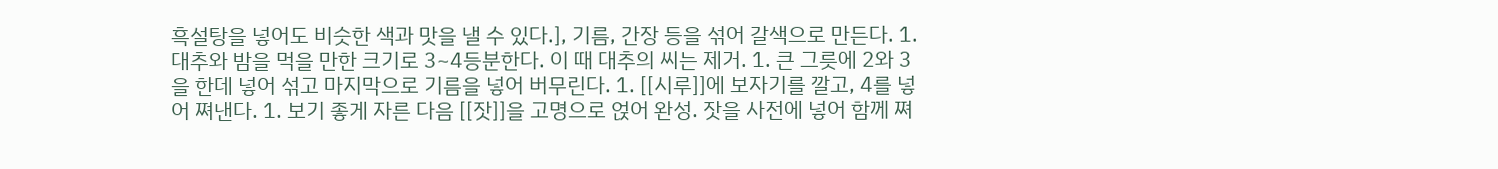흑설탕을 넣어도 비슷한 색과 맛을 낼 수 있다.], 기름, 간장 등을 섞어 갈색으로 만든다. 1. 대추와 밤을 먹을 만한 크기로 3~4등분한다. 이 때 대추의 씨는 제거. 1. 큰 그릇에 2와 3을 한데 넣어 섞고 마지막으로 기름을 넣어 버무린다. 1. [[시루]]에 보자기를 깔고, 4를 넣어 쪄낸다. 1. 보기 좋게 자른 다음 [[잣]]을 고명으로 얹어 완성. 잣을 사전에 넣어 함께 쪄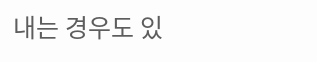내는 경우도 있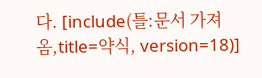다. [include(틀:문서 가져옴,title=약식, version=18)]